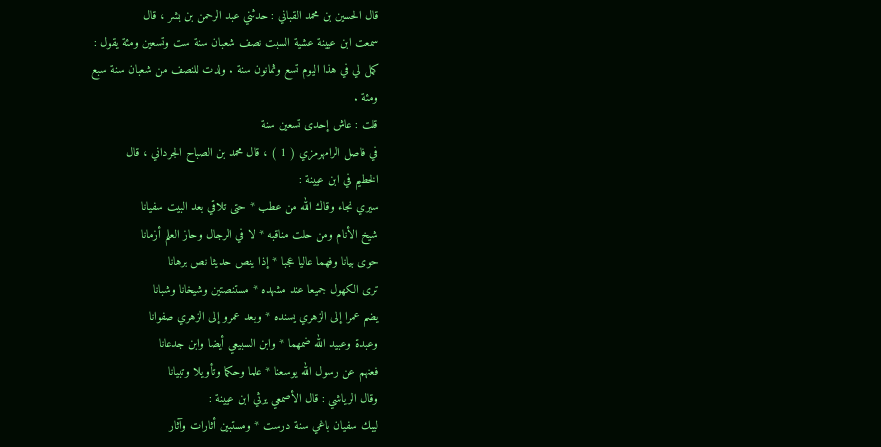قال الحسين بن محمد القباني : حدثني عبد الرحمن بن بشر ، قال
سمعت ابن عيينة عشية السبت نصف شعبان سنة ست وتسعين ومئة يقول :
كمل لي في هذا اليوم تسع وثمانون سنة . ولدت للنصف من شعبان سنة سبع
ومئة .
قلت : عاش إحدى تسعين سنة
في فاصل الرامهرمزي ( 1 ) ، قال محمد بن الصباح الجرداني ، قال
الخطيم في ابن عيينة :
سيري نجاء وقاك الله من عطب * حتى تلاقي بعد البيت سفيانا
شيخ الأنام ومن حلت مناقبه * لا في الرجال وحاز العلم أزمانا
حوى بيانا وفهما عاليا عجبا * إذا ينص حديثا نص برهانا
ترى الكهول جميعا عند مشهده * مستنصتين وشيخانا وشبانا
يضم عمرا إلى الزهري يسنده * وبعد عمرو إلى الزهري صفوانا
وعبدة وعبيد الله ضمهما * وابن السبيعي أيضا وابن جدعانا
فعنهم عن رسول الله يوسعنا * علما وحكما وتأويلا وتبيانا
وقال الرياشي : قال الأصمعي يرثي ابن عيينة :
ليبك سفيان باغي سنة درست * ومستبين أثارات وآثار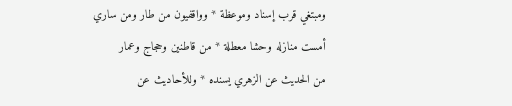ومبتغي قرب إسناد وموعظة * وواقفيون من طار ومن ساري
أمست منازله وحشا معطلة * من قاطنين وحجاج وعمار
من الحديث عن الزهري يسنده * وللأحاديث عن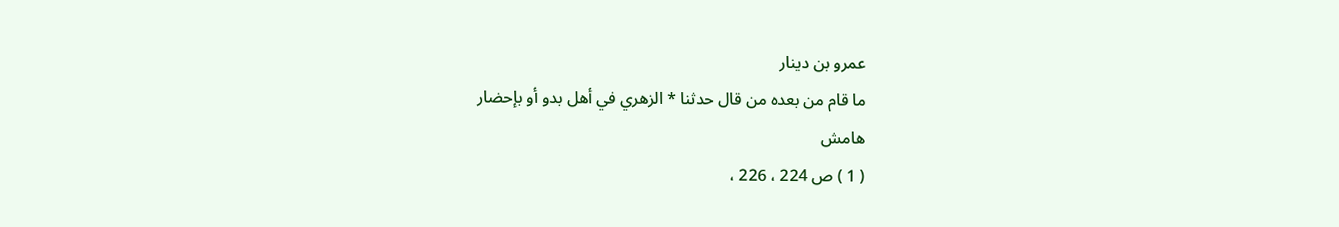عمرو بن دينار
ما قام من بعده من قال حدثنا * الزهري في أهل بدو أو بإحضار
هامش
( 1 ) ص 224 ، 226 ،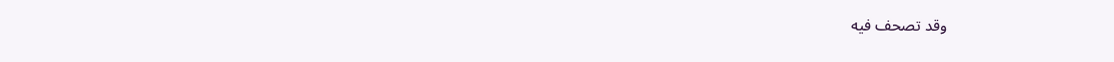وقد تصحف فيه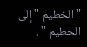" الخطيم " إلى الحطيم " .